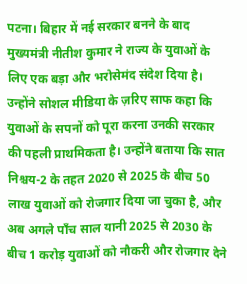पटना। बिहार में नई सरकार बनने के बाद मुख्यमंत्री नीतीश कुमार ने राज्य के युवाओं के लिए एक बड़ा और भरोसेमंद संदेश दिया है। उन्होंने सोशल मीडिया के ज़रिए साफ कहा कि युवाओं के सपनों को पूरा करना उनकी सरकार की पहली प्राथमिकता है। उन्होंने बताया कि सात निश्चय-2 के तहत 2020 से 2025 के बीच 50 लाख युवाओं को रोजगार दिया जा चुका है, और अब अगले पाँच साल यानी 2025 से 2030 के बीच 1 करोड़ युवाओं को नौकरी और रोजगार देने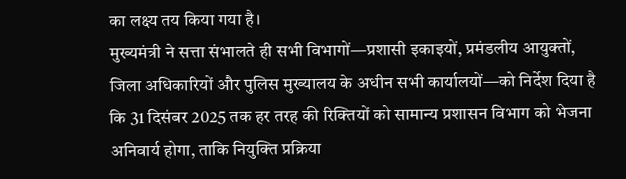का लक्ष्य तय किया गया है।
मुख्यमंत्री ने सत्ता संभालते ही सभी विभागों—प्रशासी इकाइयों, प्रमंडलीय आयुक्तों, जिला अधिकारियों और पुलिस मुख्यालय के अधीन सभी कार्यालयों—को निर्देश दिया है कि 31 दिसंबर 2025 तक हर तरह की रिक्तियों को सामान्य प्रशासन विभाग को भेजना अनिवार्य होगा, ताकि नियुक्ति प्रक्रिया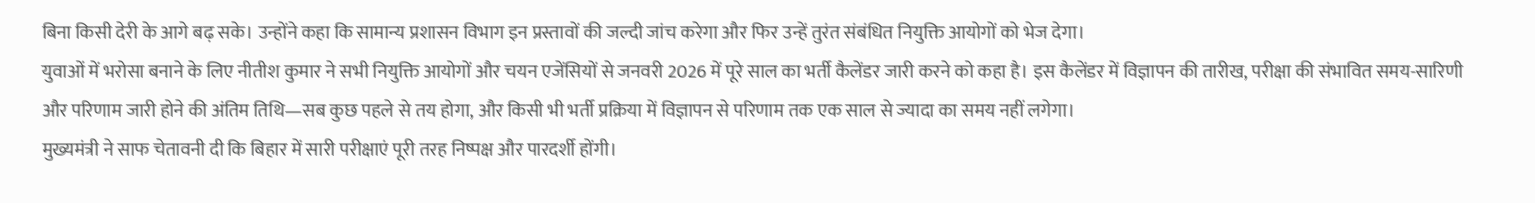बिना किसी देरी के आगे बढ़ सके। उन्होंने कहा कि सामान्य प्रशासन विभाग इन प्रस्तावों की जल्दी जांच करेगा और फिर उन्हें तुरंत संबंधित नियुक्ति आयोगों को भेज देगा।
युवाओं में भरोसा बनाने के लिए नीतीश कुमार ने सभी नियुक्ति आयोगों और चयन एजेंसियों से जनवरी 2026 में पूरे साल का भर्ती कैलेंडर जारी करने को कहा है। इस कैलेंडर में विज्ञापन की तारीख, परीक्षा की संभावित समय-सारिणी और परिणाम जारी होने की अंतिम तिथि—सब कुछ पहले से तय होगा, और किसी भी भर्ती प्रक्रिया में विज्ञापन से परिणाम तक एक साल से ज्यादा का समय नहीं लगेगा।
मुख्यमंत्री ने साफ चेतावनी दी कि बिहार में सारी परीक्षाएं पूरी तरह निष्पक्ष और पारदर्शी होंगी।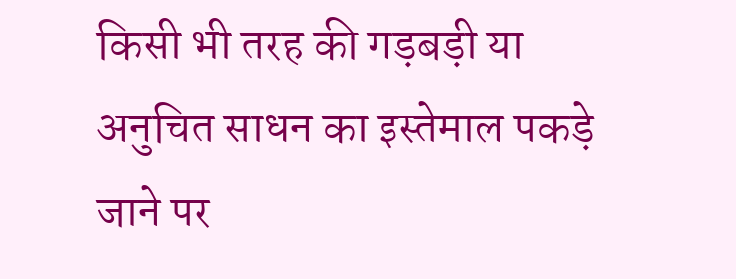किसी भी तरह की गड़बड़ी या अनुचित साधन का इस्तेमाल पकड़े जाने पर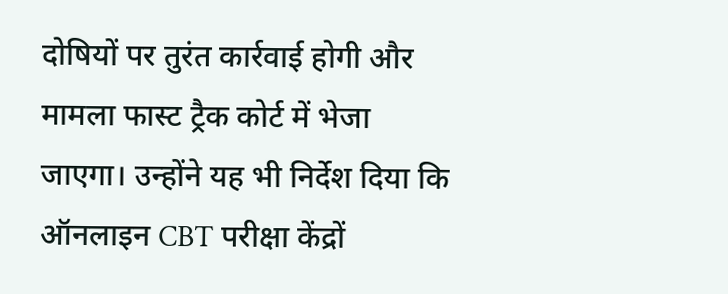दोषियों पर तुरंत कार्रवाई होगी और मामला फास्ट ट्रैक कोर्ट में भेजा जाएगा। उन्होंने यह भी निर्देश दिया कि ऑनलाइन CBT परीक्षा केंद्रों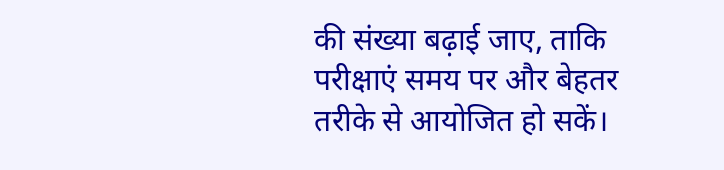की संख्या बढ़ाई जाए, ताकि परीक्षाएं समय पर और बेहतर तरीके से आयोजित हो सकें।